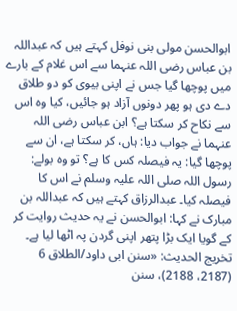ابوالحسن مولی بنی نوفل کہتے ہیں کہ عبداللہ بن عباس رضی اللہ عنہما سے اس غلام کے بارے میں پوچھا گیا جس نے اپنی بیوی کو دو طلاق دے دی ہو پھر دونوں آزاد ہو جائیں، کیا وہ اس سے نکاح کر سکتا ہے؟ ابن عباس رضی اللہ عنہما نے جواب دیا: ہاں، کر سکتا ہے، ان سے پوچھا گیا: یہ فیصلہ کس کا ہے؟ تو وہ بولے: رسول اللہ صلی اللہ علیہ وسلم نے اس کا فیصلہ کیا۔ عبدالرزاق کہتے ہیں کہ عبداللہ بن مبارک نے کہا: ابوالحسن نے یہ حدیث روایت کر کے گویا ایک بڑا پتھر اپنی گردن پہ اٹھا لیا ہے۔
تخریج الحدیث: «سنن ابی داود/الطلاق 6 (2187، 2188)، سنن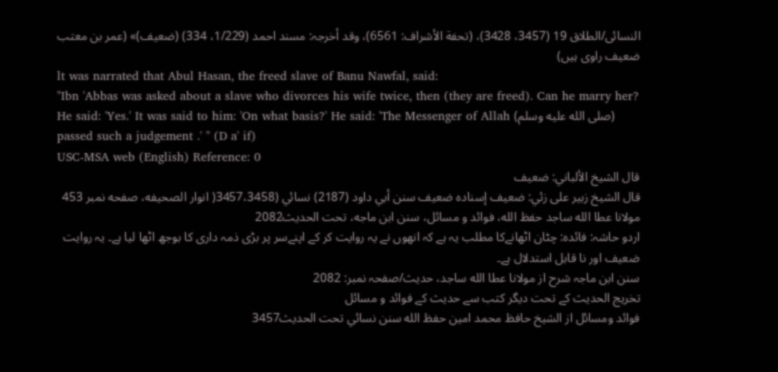النسائی/الطلاق 19 (3457، 3428)، (تحفة الأشراف: 6561)، وقد أخرجہ: مسند احمد (1/229، 334) (ضعیف)» (عمر بن معتب ضعیف راوی ہیں)
lt was narrated that Abul Hasan, the freed slave of Banu Nawfal, said:
"Ibn 'Abbas was asked about a slave who divorces his wife twice, then (they are freed). Can he marry her? He said: 'Yes.' It was said to him: 'On what basis?' He said: 'The Messenger of Allah (صلى الله عليه وسلم) passed such a judgement .' " (D a' if)
USC-MSA web (English) Reference: 0
قال الشيخ الألباني: ضعيف
قال الشيخ زبير على زئي: ضعيف إسناده ضعيف سنن أبي داود (2187) نسائي (3457،3458( انوار الصحيفه، صفحه نمبر 453
مولانا عطا الله ساجد حفظ الله، فوائد و مسائل، سنن ابن ماجه، تحت الحديث2082
اردو حاشہ: فائدہ: چٹان اٹھانےکا مطلب یہ ہے کہ انھوں نے یہ روایت کر کے اپنےسر پر بڑی ذمہ داری کا بوجھ اٹھا لیا ہے۔ یہ روایت ضعیف اور نا قابل استدلال ہے۔
سنن ابن ماجہ شرح از مولانا عطا الله ساجد، حدیث/صفحہ نمبر: 2082
تخریج الحدیث کے تحت دیگر کتب سے حدیث کے فوائد و مسائل
فوائد ومسائل از الشيخ حافظ محمد امين حفظ الله سنن نسائي تحت الحديث3457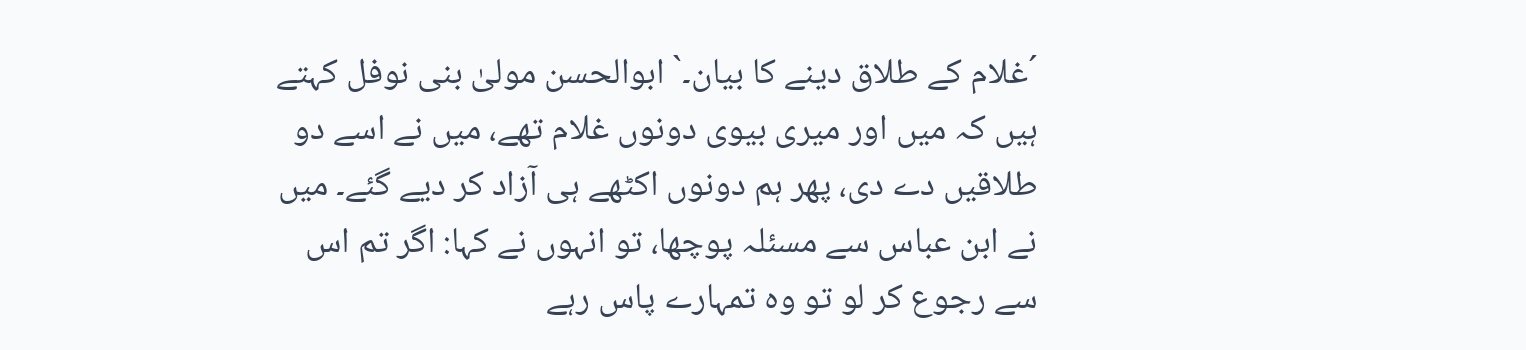´غلام کے طلاق دینے کا بیان۔` ابوالحسن مولیٰ بنی نوفل کہتے ہیں کہ میں اور میری بیوی دونوں غلام تھے، میں نے اسے دو طلاقیں دے دی، پھر ہم دونوں اکٹھے ہی آزاد کر دیے گئے۔ میں نے ابن عباس سے مسئلہ پوچھا، تو انہوں نے کہا: اگر تم اس سے رجوع کر لو تو وہ تمہارے پاس رہے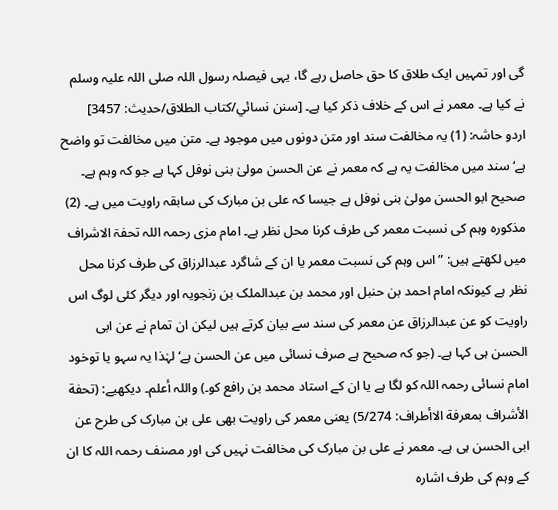گی اور تمہیں ایک طلاق کا حق حاصل رہے گا، یہی فیصلہ رسول اللہ صلی اللہ علیہ وسلم نے کیا ہے۔ معمر نے اس کے خلاف ذکر کیا ہے۔ [سنن نسائي/كتاب الطلاق/حدیث: 3457]
اردو حاشہ: (1) یہ مخالفت سند اور متن دونوں میں موجود ہے۔ متن میں مخالفت تو واضح ہے‘ سند میں مخالفت یہ ہے کہ معمر نے عن الحسن مولیٰ بنی نوفل کہا ہے جو کہ وہم ہے۔ صحیح ابو الحسن مولیٰ بنی نوفل ہے جیسا کہ علی بن مبارک کی سابقہ راویت میں ہے۔ (2) مذکورہ وہم کی نسبت معمر کی طرف کرنا محل نظر ہے۔ امام مزی رحمہ اللہ تحفۃ الاشراف میں لکھتے ہیں: ”اس وہم کی نسبت معمر یا ان کے شاگرد عبدالرزاق کی طرف کرنا محل نظر ہے کیونکہ امام احمد بن حنبل اور محمد بن عبدالملک بن زنجویہ اور دیگر کئی لوگ اس راویت کو عن عبدالرزاق عن معمر کی سند سے بیان کرتے ہیں لیکن ان تمام نے عن ابی الحسن ہی کہا ہے۔ (جو کہ صحیح ہے صرف نسائی میں عن الحسن ہے‘ لہٰذا یہ سہو یا توخود امام نسائی رحمہ اللہ کو لگا ہے یا ان کے استاد محمد بن رافع کو۔) واللہ أعلم۔ دیکھیے: (تحفة الأشراف بمعرفة الاأطراف: 5/274) یعنی معمر کی راویت بھی علی بن مبارک کی طرح عن ابی الحسن ہی ہے۔ معمر نے علی بن مبارک کی مخالفت نہیں کی اور مصنف رحمہ اللہ کا ان کے وہم کی طرف اشارہ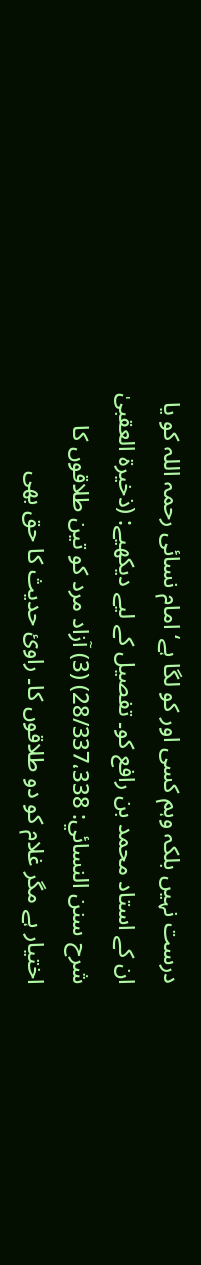درست نہیں بلکہ وہم کسی اور کو لگا ہے‘ امام نسائی رحمہ اللہ کو یا ان کے استاد محمد بن رافع کو۔ تفصیل کے لیے دیکھیے: (ذخیرة العقبیٰ شرح سنن النسائي: 28/337،338) (3) آزاد مرد کو تین طلاقوں کا اختیار ہے مگر غلام کو دو طلاقوں کا۔ راوئ حدیث کا حق بھی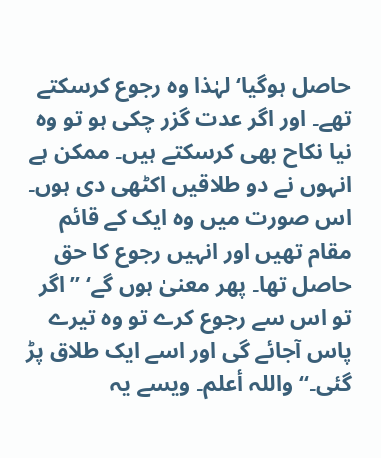حاصل ہوگیا‘ لہٰذا وہ رجوع کرسکتے تھے۔ اور اگر عدت گزر چکی ہو تو وہ نیا نکاح بھی کرسکتے ہیں۔ ممکن ہے انہوں نے دو طلاقیں اکٹھی دی ہوں۔ اس صورت میں وہ ایک کے قائم مقام تھیں اور انہیں رجوع کا حق حاصل تھا۔ پھر معنیٰ ہوں گے‘ ”اگر تو اس سے رجوع کرے تو وہ تیرے پاس آجائے گی اور اسے ایک طلاق پڑ گئی۔“ واللہ أعلم۔ ویسے یہ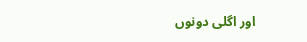اور اگلی دونوں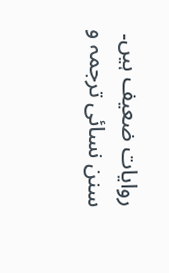روایات ضعیف ہیں۔
سنن نسائی ترجمہ و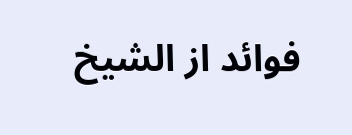فوائد از الشیخ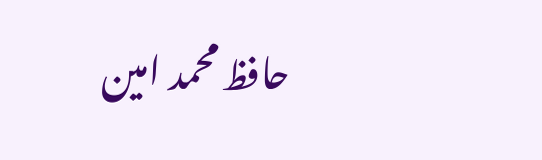حافظ محمد امین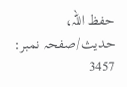حفظ اللہ، حدیث/صفحہ نمبر: 3457